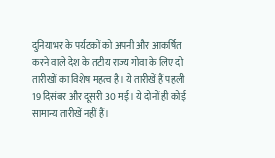दुनियाभर के पर्यटकों को अपनी और आकर्षित करने वाले देश के तटीय राज्य गोवा के लिए दो तारीखों का विशेष महत्व है। ये तारीखें हैं पहली 19 दिसंबर और दूसरी 30 मई। ये दोनों ही कोई सामान्य तारीखें नहीं हैं।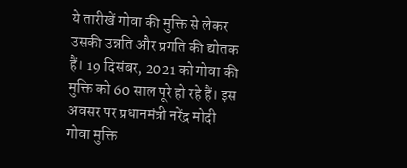ये तारीखें गोवा की मुक्ति से लेकर उसकी उन्नति और प्रगति की द्योतक हैं। 19 दिसंबर, 2021 को गोवा की मुक्ति को 60 साल पूरे हो रहे हैं। इस अवसर पर प्रधानमंत्री नरेंद्र मोदी गोवा मुक्ति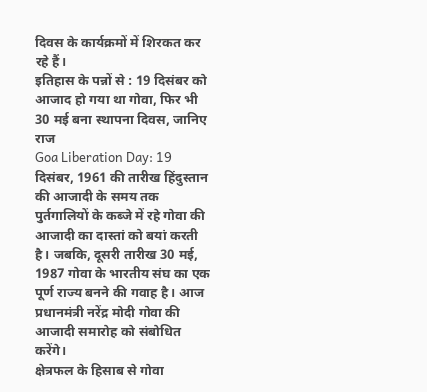दिवस के कार्यक्रमों में शिरकत कर रहे हैं।
इतिहास के पन्नों से : 19 दिसंबर को आजाद हो गया था गोवा, फिर भी 30 मई बना स्थापना दिवस, जानिए राज
Goa Liberation Day: 19 दिसंबर, 1961 की तारीख हिंदुस्तान की आजादी के समय तक पुर्तगालियों के कब्जे में रहे गोवा की आजादी का दास्तां को बयां करती है। जबकि, दूसरी तारीख 30 मई, 1987 गोवा के भारतीय संघ का एक पूर्ण राज्य बनने की गवाह है। आज प्रधानमंत्री नरेंद्र मोदी गोवा की आजादी समारोह को संबोधित करेंगे।
क्षेत्रफल के हिसाब से गोवा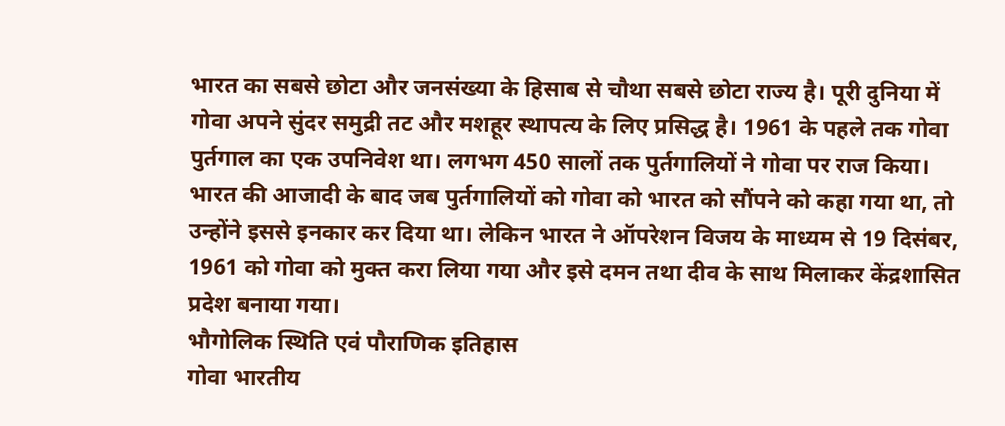भारत का सबसे छोटा और जनसंख्या के हिसाब से चौथा सबसे छोटा राज्य है। पूरी दुनिया में गोवा अपने सुंदर समुद्री तट और मशहूर स्थापत्य के लिए प्रसिद्ध है। 1961 के पहले तक गोवा पुर्तगाल का एक उपनिवेश था। लगभग 450 सालों तक पुर्तगालियों ने गोवा पर राज किया। भारत की आजादी के बाद जब पुर्तगालियों को गोवा को भारत को सौंपने को कहा गया था, तो उन्होंने इससे इनकार कर दिया था। लेकिन भारत ने ऑपरेशन विजय के माध्यम से 19 दिसंबर, 1961 को गोवा को मुक्त करा लिया गया और इसे दमन तथा दीव के साथ मिलाकर केंद्रशासित प्रदेश बनाया गया।
भौगोलिक स्थिति एवं पौराणिक इतिहास
गोवा भारतीय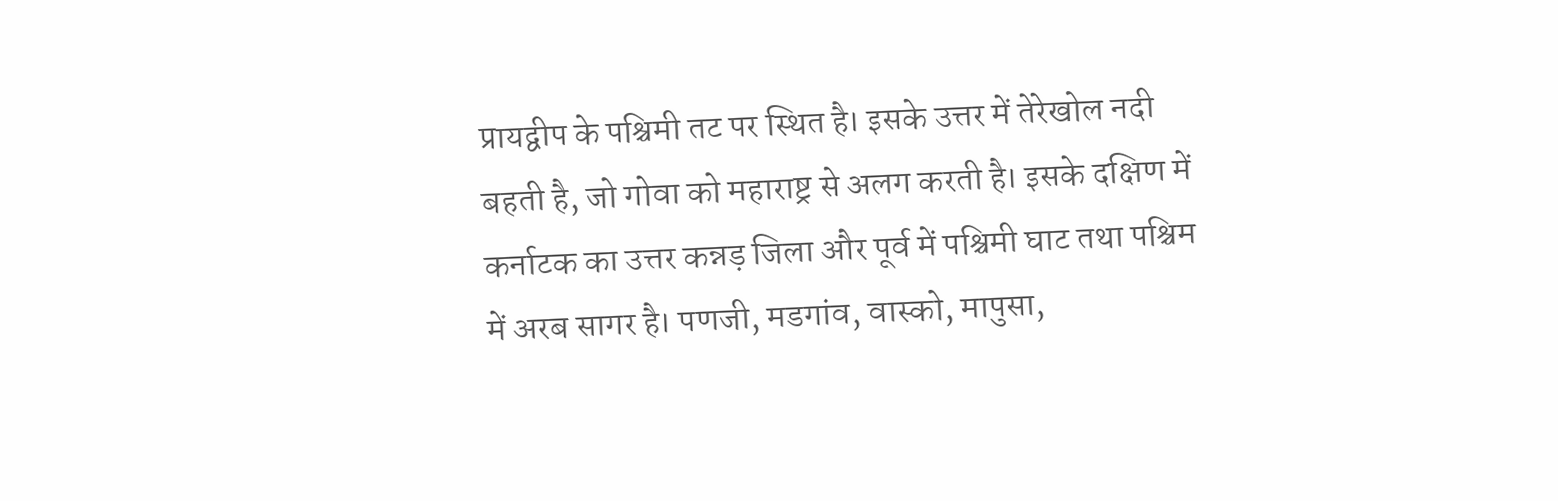प्रायद्वीप के पश्चिमी तट पर स्थित है। इसके उत्तर में तेरेखोल नदी बहती है, जो गोवा को महाराष्ट्र से अलग करती है। इसके दक्षिण में कर्नाटक का उत्तर कन्नड़ जिला और पूर्व में पश्चिमी घाट तथा पश्चिम में अरब सागर है। पणजी, मडगांव, वास्को, मापुसा,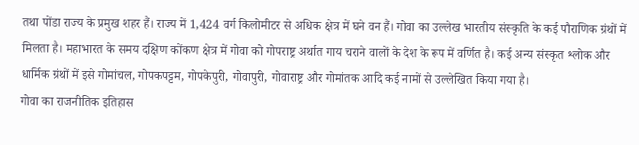तथा पोंडा राज्य के प्रमुख शहर हैं। राज्य में 1,424 वर्ग किलोमीटर से अधिक क्षेत्र में घने वन हैं। गोवा का उल्लेख भारतीय संस्कृति के कई पौराणिक ग्रंथों में मिलता है। महाभारत के समय दक्षिण कोंकण क्षेत्र में गोवा को गोपराष्ट्र अर्थात गाय चराने वालों के देश के रूप में वर्णित है। कई अन्य संस्कृत श्लोक और धार्मिक ग्रंथों में इसे गोमांचल, गोपकपट्टम, गोपकेपुरी, गोवापुरी, गोवाराष्ट्र और गोमांतक आदि कई नामों से उल्लेखित किया गया है।
गोवा का राजनीतिक इतिहास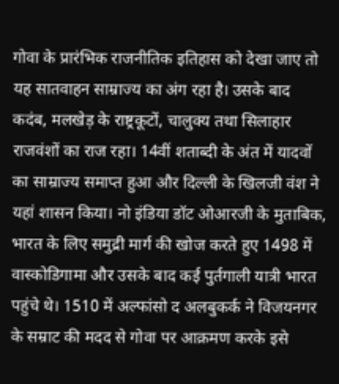गोवा के प्रारंभिक राजनीतिक इतिहास को देखा जाए तो यह सातवाहन साम्राज्य का अंग रहा है। उसके बाद कदंब, मलखेड़ के राष्ट्रकूटों, चालुक्य तथा सिलाहार राजवंशों का राज रहा। 14वीं शताब्दी के अंत में यादवों का साम्राज्य समाप्त हुआ और दिल्ली के खिलजी वंश ने यहां शासन किया। नो इंडिया डॉट ओआरजी के मुताबिक, भारत के लिए समुद्री मार्ग की खोज करते हुए 1498 में वास्कोडिगामा और उसके बाद कई पुर्तगाली यात्री भारत पहुंचे थे। 1510 में अल्फांसो द अलबुकर्क ने विजयनगर के सम्राट की मदद से गोवा पर आक्रमण करके इसे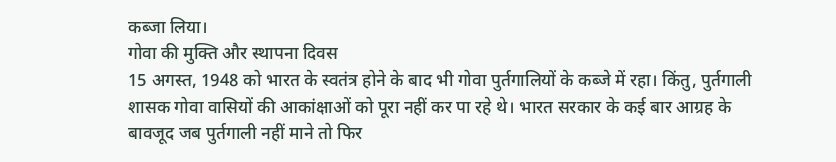कब्जा लिया।
गोवा की मुक्ति और स्थापना दिवस
15 अगस्त, 1948 को भारत के स्वतंत्र होने के बाद भी गोवा पुर्तगालियों के कब्जे में रहा। किंतु, पुर्तगाली शासक गोवा वासियों की आकांक्षाओं को पूरा नहीं कर पा रहे थे। भारत सरकार के कई बार आग्रह के बावजूद जब पुर्तगाली नहीं माने तो फिर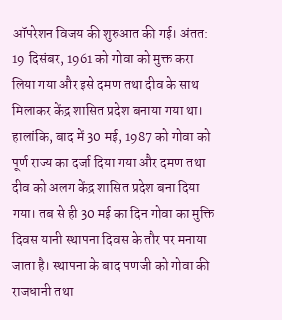ऑपरेशन विजय की शुरुआत की गई। अंतत: 19 दिसंबर, 1961 को गोवा को मुक्त करा लिया गया और इसे दमण तथा दीव के साथ मिलाकर केंद्र शासित प्रदेश बनाया गया था। हालांकि, बाद में 30 मई, 1987 को गोवा को पूर्ण राज्य का दर्जा दिया गया और दमण तथा दीव को अलग केंद्र शासित प्रदेश बना दिया गया। तब से ही 30 मई का दिन गोवा का मुक्ति दिवस यानी स्थापना दिवस के तौर पर मनाया जाता है। स्थापना के बाद पणजी को गोवा की राजधानी तथा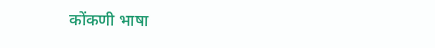कोंकणी भाषा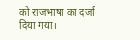को राजभाषा का दर्जा दिया गया।